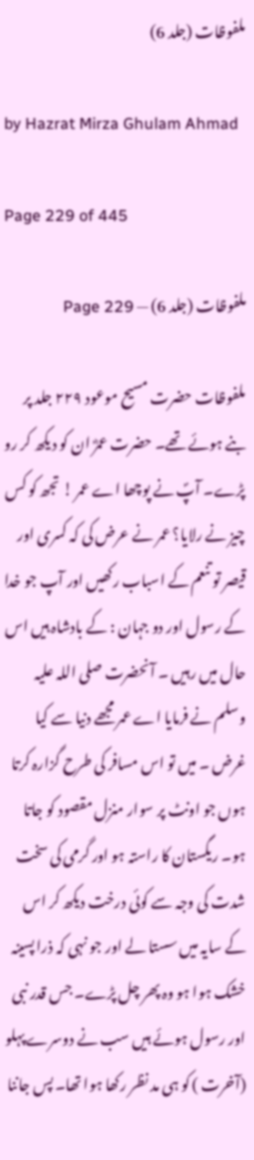ملفوظات (جلد 6)

by Hazrat Mirza Ghulam Ahmad

Page 229 of 445

ملفوظات (جلد 6) — Page 229

ملفوظات حضرت مسیح موعود ۲۲۹ جلد پر بنے ہوئے تھے۔ حضرت عمرؓ ان کو دیکھ کر رو پڑے۔ آپؐ نے پوچھا اے عمر ! تجھ کو کس چیز نے رلایا؟ عمر نے عرض کی کہ کسری اور قیصر تو تنعم کے اسباب رکھیں اور آپ جو خدا کے رسول اور دو جہان : کے بادشاہ ہیں اس حال میں رہیں ۔ آنحضرت صلی اللہ علیہ وسلم نے فرمایا اے عمر مجھے دنیا سے کیا غرض ۔ میں تو اس مسافر کی طرح گزارہ کرتا ہوں جو اونٹ پر سوار منزل مقصود کو جاتا ہو۔ ریگستان کا راستہ ہو اور گرمی کی سخت شدت کی وجہ سے کوئی درخت دیکھ کر اس کے سایہ میں سستا لے اور جو نہی کہ ذرا پسینہ خشک ہوا ہو وہ پھر چل پڑے۔ جس قدر نبی اور رسول ہوئے ہیں سب نے دوسرے پہلو (آخرت ) کو ہی مد نظر رکھا ہوا تھا۔ پس جاننا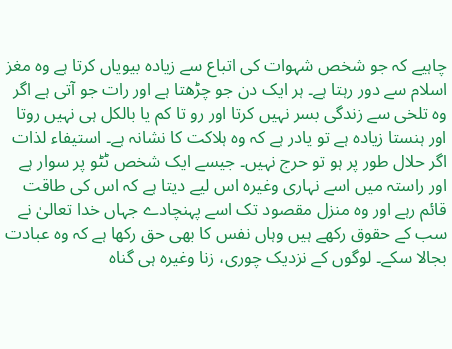چاہیے کہ جو شخص شہوات کی اتباع سے زیادہ بیویاں کرتا ہے وہ مغز اسلام سے دور رہتا ہے۔ ہر ایک دن جو چڑھتا ہے اور رات جو آتی ہے اگر وہ تلخی سے زندگی بسر نہیں کرتا اور رو تا کم یا بالکل ہی نہیں روتا اور ہنستا زیادہ ہے تو یادر ہے کہ وہ ہلاکت کا نشانہ ہے۔ استیفاء لذات اگر حلال طور پر ہو تو حرج نہیں۔ جیسے ایک شخص ٹٹو پر سوار ہے اور راستہ میں اسے نہاری وغیرہ اس لیے دیتا ہے کہ اس کی طاقت قائم رہے اور وہ منزل مقصود تک اسے پہنچادے جہاں خدا تعالیٰ نے سب کے حقوق رکھے ہیں وہاں نفس کا بھی حق رکھا ہے کہ وہ عبادت بجالا سکے۔ لوگوں کے نزدیک چوری، زنا وغیرہ ہی گناہ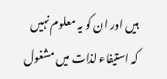ہیں اور ان کو یہ معلوم نہیں کہ استیفاء لذات میں مشغول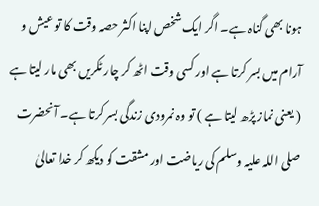ہونا بھی گناہ ہے۔ اگر ایک شخص اپنا اکثر حصہ وقت کا تو عیش و آرام میں بسر کرتا ہے اور کسی وقت اٹھ کر چار ٹکریں بھی مار لیتا ہے ( یعنی نماز پڑھ لیتا ہے ) تو وہ نمرودی زندگی بسر کرتا ہے۔ آنحضرت صلی اللہ علیہ وسلم کی ریاضت اور مشقت کو دیکھ کر خدا تعالیٰ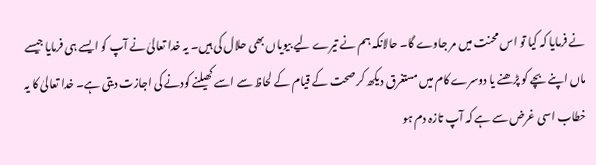نے فرمایا کہ کیا تو اس محنت میں مر جاوے گا۔ حالانکہ ہم نے تیرے لیے بیویاں بھی حلال کی ہیں۔ یہ خدا تعالیٰ نے آپ کو ایسے ہی فرمایا جیسے ماں اپنے بچے کو پڑھنے یا دوسرے کام میں مستغرق دیکھ کر صحت کے قیام کے لحاظ سے اسے کھیلنے کودنے کی اجازت دیتی ہے۔ خدا تعالیٰ کا یہ خطاب اسی غرض سے ہے کہ آپ تازہ دم ہو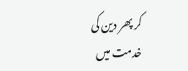کر پھر دین کی خدمت میں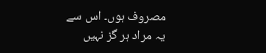مصروف ہوں۔ اس سے یہ مراد ہر گز نہیں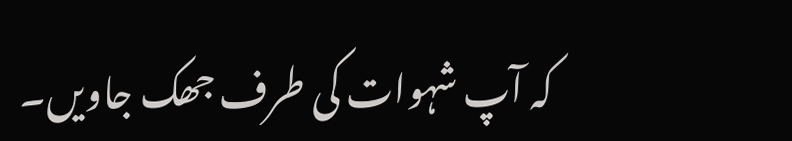کہ آپ شہوات کی طرف جھک جاویں۔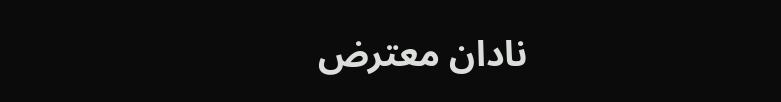نادان معترض